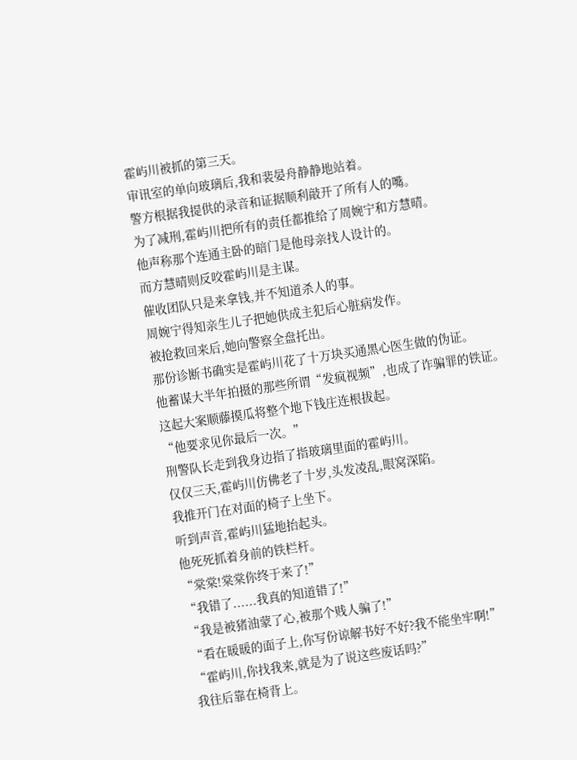霍屿川被抓的第三天。
审讯室的单向玻璃后,我和裴晏舟静静地站着。
警方根据我提供的录音和证据顺利敲开了所有人的嘴。
为了减刑,霍屿川把所有的责任都推给了周婉宁和方慧晴。
他声称那个连通主卧的暗门是他母亲找人设计的。
而方慧晴则反咬霍屿川是主谋。
催收团队只是来拿钱,并不知道杀人的事。
周婉宁得知亲生儿子把她供成主犯后心脏病发作。
被抢救回来后,她向警察全盘托出。
那份诊断书确实是霍屿川花了十万块买通黑心医生做的伪证。
他蓄谋大半年拍摄的那些所谓“发疯视频”,也成了诈骗罪的铁证。
这起大案顺藤摸瓜将整个地下钱庄连根拔起。
“他要求见你最后一次。”
刑警队长走到我身边指了指玻璃里面的霍屿川。
仅仅三天,霍屿川仿佛老了十岁,头发凌乱,眼窝深陷。
我推开门在对面的椅子上坐下。
听到声音,霍屿川猛地抬起头。
他死死抓着身前的铁栏杆。
“棠棠!棠棠你终于来了!”
“我错了......我真的知道错了!”
“我是被猪油蒙了心,被那个贱人骗了!”
“看在暖暖的面子上,你写份谅解书好不好?我不能坐牢啊!”
“霍屿川,你找我来,就是为了说这些废话吗?”
我往后靠在椅背上。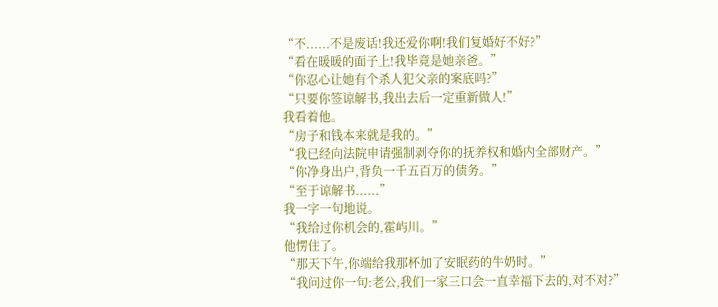“不......不是废话!我还爱你啊!我们复婚好不好?”
“看在暖暖的面子上!我毕竟是她亲爸。”
“你忍心让她有个杀人犯父亲的案底吗?”
“只要你签谅解书,我出去后一定重新做人!”
我看着他。
“房子和钱本来就是我的。”
“我已经向法院申请强制剥夺你的抚养权和婚内全部财产。”
“你净身出户,背负一千五百万的债务。”
“至于谅解书......”
我一字一句地说。
“我给过你机会的,霍屿川。”
他愣住了。
“那天下午,你端给我那杯加了安眠药的牛奶时。”
“我问过你一句:老公,我们一家三口会一直幸福下去的,对不对?”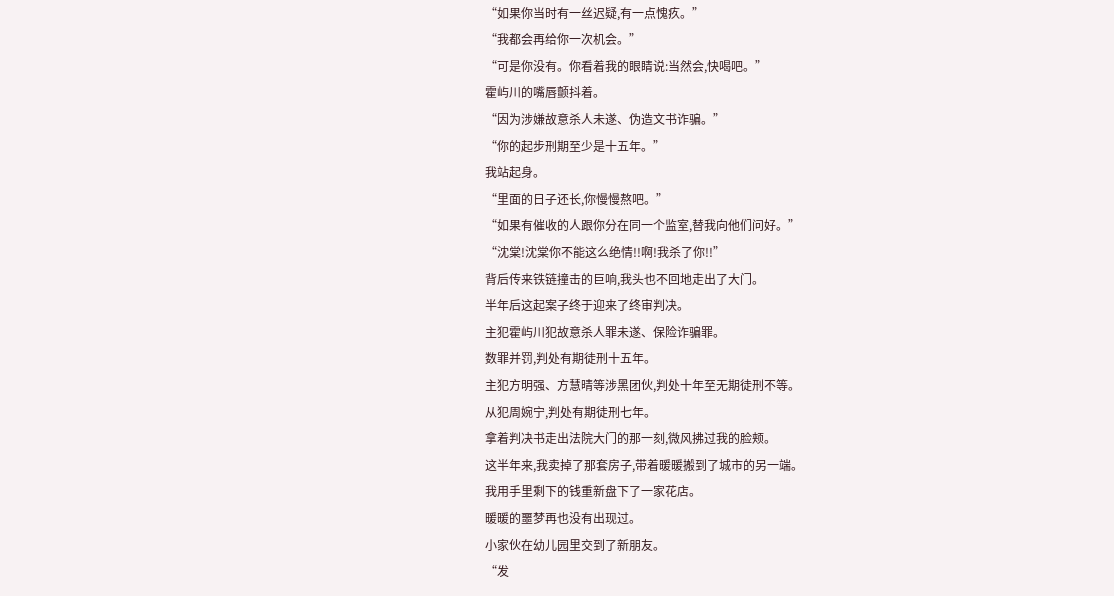“如果你当时有一丝迟疑,有一点愧疚。”
“我都会再给你一次机会。”
“可是你没有。你看着我的眼睛说:当然会,快喝吧。”
霍屿川的嘴唇颤抖着。
“因为涉嫌故意杀人未遂、伪造文书诈骗。”
“你的起步刑期至少是十五年。”
我站起身。
“里面的日子还长,你慢慢熬吧。”
“如果有催收的人跟你分在同一个监室,替我向他们问好。”
“沈棠!沈棠你不能这么绝情!!啊!我杀了你!!”
背后传来铁链撞击的巨响,我头也不回地走出了大门。
半年后这起案子终于迎来了终审判决。
主犯霍屿川犯故意杀人罪未遂、保险诈骗罪。
数罪并罚,判处有期徒刑十五年。
主犯方明强、方慧晴等涉黑团伙,判处十年至无期徒刑不等。
从犯周婉宁,判处有期徒刑七年。
拿着判决书走出法院大门的那一刻,微风拂过我的脸颊。
这半年来,我卖掉了那套房子,带着暖暖搬到了城市的另一端。
我用手里剩下的钱重新盘下了一家花店。
暖暖的噩梦再也没有出现过。
小家伙在幼儿园里交到了新朋友。
“发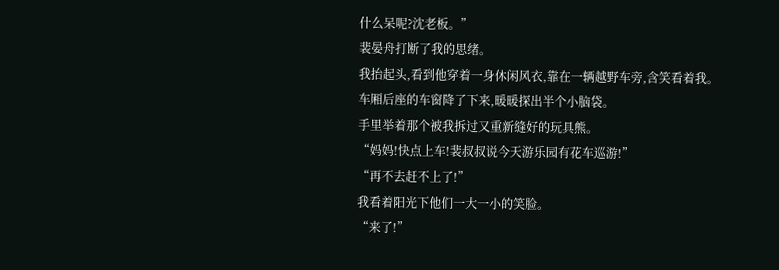什么呆呢?沈老板。”
裴晏舟打断了我的思绪。
我抬起头,看到他穿着一身休闲风衣,靠在一辆越野车旁,含笑看着我。
车厢后座的车窗降了下来,暖暖探出半个小脑袋。
手里举着那个被我拆过又重新缝好的玩具熊。
“妈妈!快点上车!裴叔叔说今天游乐园有花车巡游!”
“再不去赶不上了!”
我看着阳光下他们一大一小的笑脸。
“来了!”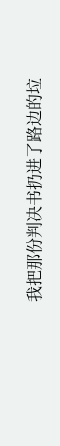我把那份判决书扔进了路边的垃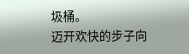圾桶。
迈开欢快的步子向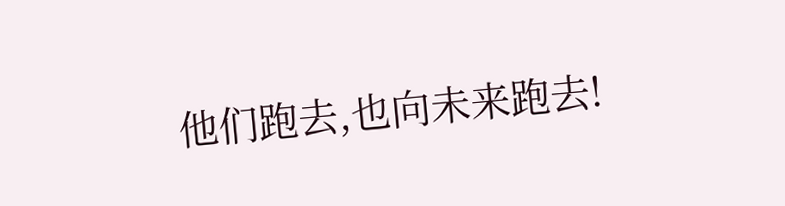他们跑去,也向未来跑去!